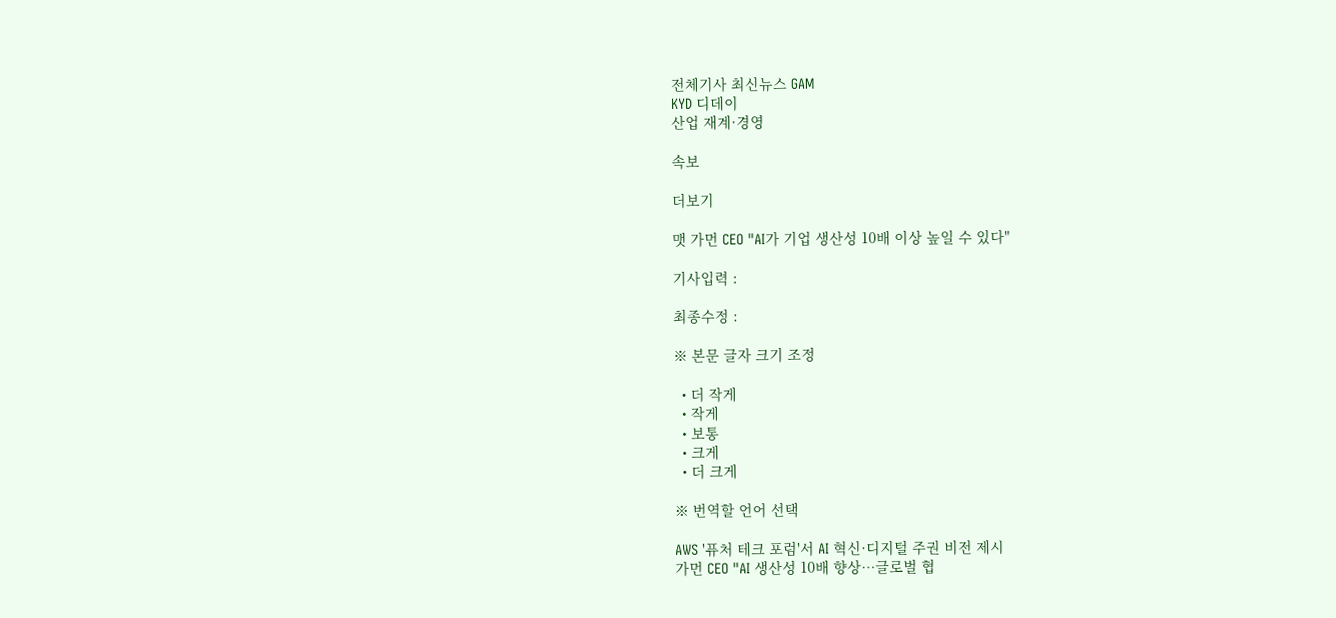전체기사 최신뉴스 GAM
KYD 디데이
산업 재계·경영

속보

더보기

맷 가먼 CEO "AI가 기업 생산성 10배 이상 높일 수 있다"

기사입력 :

최종수정 :

※ 본문 글자 크기 조정

  • 더 작게
  • 작게
  • 보통
  • 크게
  • 더 크게

※ 번역할 언어 선택

AWS '퓨처 테크 포럼'서 AI 혁신·디지털 주권 비전 제시
가먼 CEO "AI 생산성 10배 향상…글로벌 협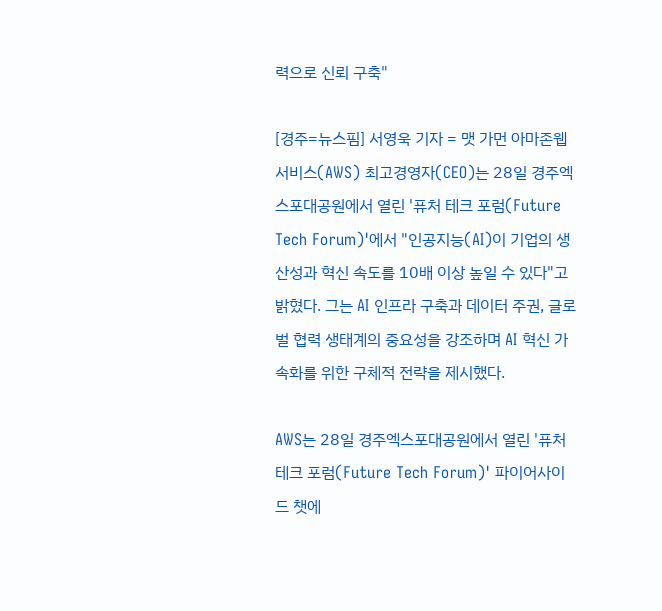력으로 신뢰 구축"

[경주=뉴스핌] 서영욱 기자 = 맷 가먼 아마존웹서비스(AWS) 최고경영자(CEO)는 28일 경주엑스포대공원에서 열린 '퓨처 테크 포럼(Future Tech Forum)'에서 "인공지능(AI)이 기업의 생산성과 혁신 속도를 10배 이상 높일 수 있다"고 밝혔다. 그는 AI 인프라 구축과 데이터 주권, 글로벌 협력 생태계의 중요성을 강조하며 AI 혁신 가속화를 위한 구체적 전략을 제시했다.

AWS는 28일 경주엑스포대공원에서 열린 '퓨처 테크 포럼(Future Tech Forum)' 파이어사이드 챗에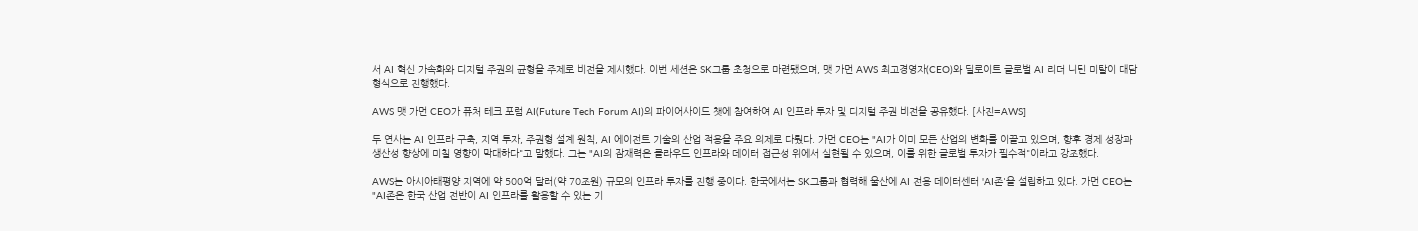서 AI 혁신 가속화와 디지털 주권의 균형을 주제로 비전을 제시했다. 이번 세션은 SK그룹 초청으로 마련됐으며, 맷 가먼 AWS 최고경영자(CEO)와 딜로이트 글로벌 AI 리더 니틴 미탈이 대담 형식으로 진행했다.

AWS 맷 가먼 CEO가 퓨처 테크 포럼 AI(Future Tech Forum AI)의 파이어사이드 챗에 참여하여 AI 인프라 투자 및 디지털 주권 비전을 공유했다. [사진=AWS]

두 연사는 AI 인프라 구축, 지역 투자, 주권형 설계 원칙, AI 에이전트 기술의 산업 적용을 주요 의제로 다뤘다. 가먼 CEO는 "AI가 이미 모든 산업의 변화를 이끌고 있으며, 향후 경제 성장과 생산성 향상에 미칠 영향이 막대하다"고 말했다. 그는 "AI의 잠재력은 클라우드 인프라와 데이터 접근성 위에서 실현될 수 있으며, 이를 위한 글로벌 투자가 필수적"이라고 강조했다.

AWS는 아시아태평양 지역에 약 500억 달러(약 70조원) 규모의 인프라 투자를 진행 중이다. 한국에서는 SK그룹과 협력해 울산에 AI 전용 데이터센터 'AI존'을 설립하고 있다. 가먼 CEO는 "AI존은 한국 산업 전반이 AI 인프라를 활용할 수 있는 기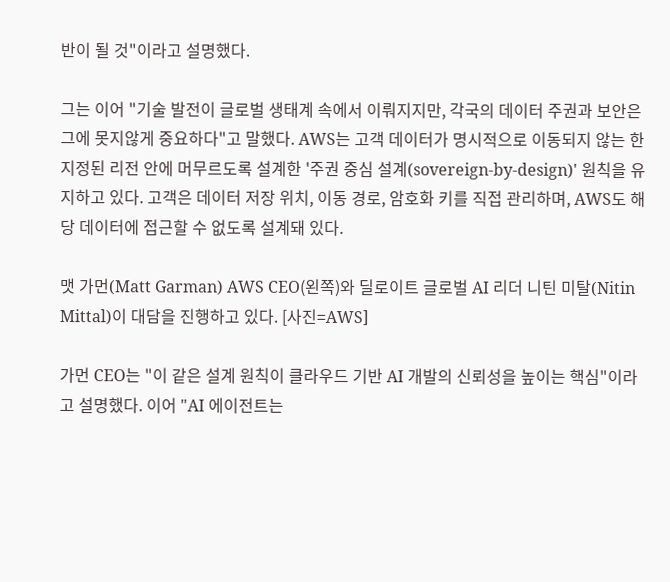반이 될 것"이라고 설명했다.

그는 이어 "기술 발전이 글로벌 생태계 속에서 이뤄지지만, 각국의 데이터 주권과 보안은 그에 못지않게 중요하다"고 말했다. AWS는 고객 데이터가 명시적으로 이동되지 않는 한 지정된 리전 안에 머무르도록 설계한 '주권 중심 설계(sovereign-by-design)' 원칙을 유지하고 있다. 고객은 데이터 저장 위치, 이동 경로, 암호화 키를 직접 관리하며, AWS도 해당 데이터에 접근할 수 없도록 설계돼 있다.

맷 가먼(Matt Garman) AWS CEO(왼쪽)와 딜로이트 글로벌 AI 리더 니틴 미탈(Nitin Mittal)이 대담을 진행하고 있다. [사진=AWS]

가먼 CEO는 "이 같은 설계 원칙이 클라우드 기반 AI 개발의 신뢰성을 높이는 핵심"이라고 설명했다. 이어 "AI 에이전트는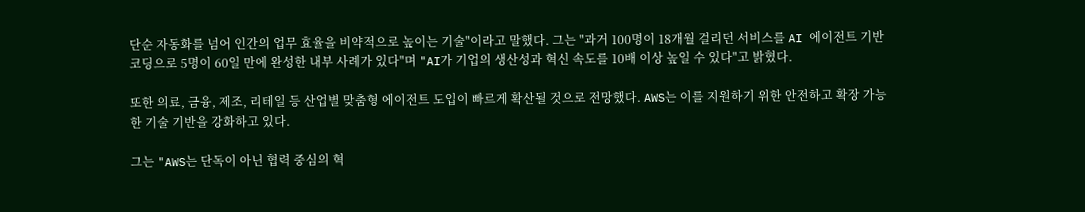단순 자동화를 넘어 인간의 업무 효율을 비약적으로 높이는 기술"이라고 말했다. 그는 "과거 100명이 18개월 걸리던 서비스를 AI 에이전트 기반 코딩으로 5명이 60일 만에 완성한 내부 사례가 있다"며 "AI가 기업의 생산성과 혁신 속도를 10배 이상 높일 수 있다"고 밝혔다.

또한 의료, 금융, 제조, 리테일 등 산업별 맞춤형 에이전트 도입이 빠르게 확산될 것으로 전망했다. AWS는 이를 지원하기 위한 안전하고 확장 가능한 기술 기반을 강화하고 있다.

그는 "AWS는 단독이 아닌 협력 중심의 혁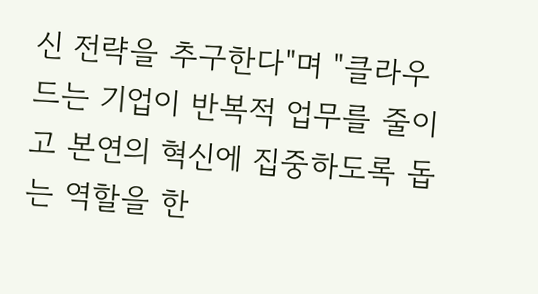신 전략을 추구한다"며 "클라우드는 기업이 반복적 업무를 줄이고 본연의 혁신에 집중하도록 돕는 역할을 한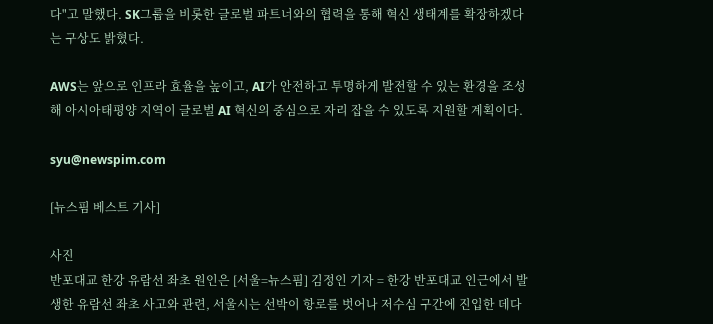다"고 말했다. SK그룹을 비롯한 글로벌 파트너와의 협력을 통해 혁신 생태계를 확장하겠다는 구상도 밝혔다.

AWS는 앞으로 인프라 효율을 높이고, AI가 안전하고 투명하게 발전할 수 있는 환경을 조성해 아시아태평양 지역이 글로벌 AI 혁신의 중심으로 자리 잡을 수 있도록 지원할 계획이다.

syu@newspim.com

[뉴스핌 베스트 기사]

사진
반포대교 한강 유람선 좌초 원인은 [서울=뉴스핌] 김정인 기자 = 한강 반포대교 인근에서 발생한 유람선 좌초 사고와 관련, 서울시는 선박이 항로를 벗어나 저수심 구간에 진입한 데다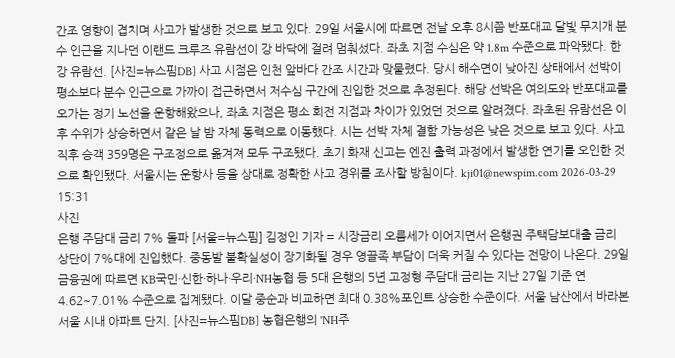간조 영향이 겹치며 사고가 발생한 것으로 보고 있다. 29일 서울시에 따르면 전날 오후 8시쯤 반포대교 달빛 무지개 분수 인근을 지나던 이랜드 크루즈 유람선이 강 바닥에 걸려 멈춰섰다. 좌초 지점 수심은 약 1.8m 수준으로 파악됐다. 한강 유람선. [사진=뉴스핌DB] 사고 시점은 인천 앞바다 간조 시간과 맞물렸다. 당시 해수면이 낮아진 상태에서 선박이 평소보다 분수 인근으로 가까이 접근하면서 저수심 구간에 진입한 것으로 추정된다. 해당 선박은 여의도와 반포대교를 오가는 정기 노선을 운항해왔으나, 좌초 지점은 평소 회전 지점과 차이가 있었던 것으로 알려졌다. 좌초된 유람선은 이후 수위가 상승하면서 같은 날 밤 자체 동력으로 이동했다. 시는 선박 자체 결함 가능성은 낮은 것으로 보고 있다. 사고 직후 승객 359명은 구조정으로 옮겨져 모두 구조됐다. 초기 화재 신고는 엔진 출력 과정에서 발생한 연기를 오인한 것으로 확인됐다. 서울시는 운항사 등을 상대로 정확한 사고 경위를 조사할 방침이다. kji01@newspim.com 2026-03-29 15:31
사진
은행 주담대 금리 7% 돌파 [서울=뉴스핌] 김정인 기자 = 시장금리 오름세가 이어지면서 은행권 주택담보대출 금리 상단이 7%대에 진입했다. 중동발 불확실성이 장기화될 경우 영끌족 부담이 더욱 커질 수 있다는 전망이 나온다. 29일 금융권에 따르면 KB국민·신한·하나·우리·NH농협 등 5대 은행의 5년 고정형 주담대 금리는 지난 27일 기준 연 4.62~7.01% 수준으로 집계됐다. 이달 중순과 비교하면 최대 0.38%포인트 상승한 수준이다. 서울 남산에서 바라본 서울 시내 아파트 단지. [사진=뉴스핌DB] 농협은행의 'NH주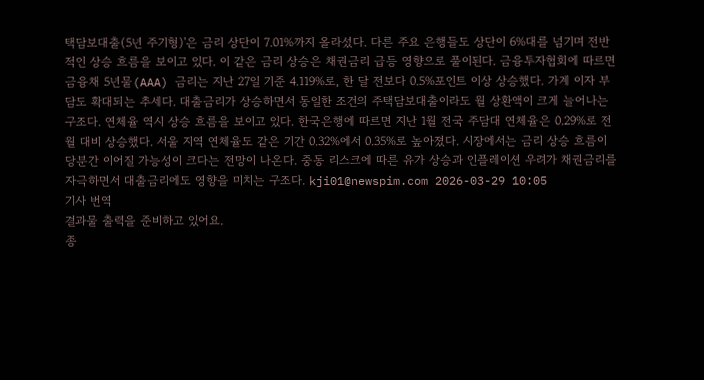택담보대출(5년 주기형)'은 금리 상단이 7.01%까지 올라섰다. 다른 주요 은행들도 상단이 6%대를 넘기며 전반적인 상승 흐름을 보이고 있다. 이 같은 금리 상승은 채권금리 급등 영향으로 풀이된다. 금융투자협회에 따르면 금융채 5년물(AAA) 금리는 지난 27일 기준 4.119%로, 한 달 전보다 0.5%포인트 이상 상승했다. 가계 이자 부담도 확대되는 추세다. 대출금리가 상승하면서 동일한 조건의 주택담보대출이라도 월 상환액이 크게 늘어나는 구조다. 연체율 역시 상승 흐름을 보이고 있다. 한국은행에 따르면 지난 1월 전국 주담대 연체율은 0.29%로 전월 대비 상승했다. 서울 지역 연체율도 같은 기간 0.32%에서 0.35%로 높아졌다. 시장에서는 금리 상승 흐름이 당분간 이어질 가능성이 크다는 전망이 나온다. 중동 리스크에 따른 유가 상승과 인플레이션 우려가 채권금리를 자극하면서 대출금리에도 영향을 미치는 구조다. kji01@newspim.com 2026-03-29 10:05
기사 번역
결과물 출력을 준비하고 있어요.
종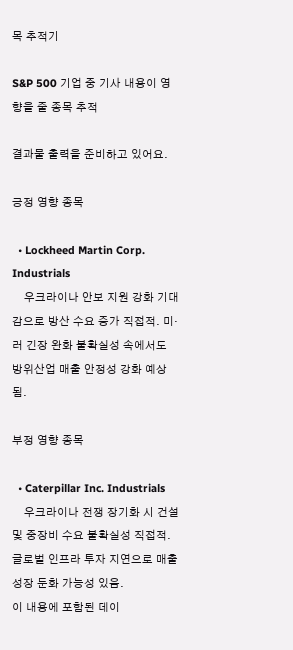목 추적기

S&P 500 기업 중 기사 내용이 영향을 줄 종목 추적

결과물 출력을 준비하고 있어요.

긍정 영향 종목

  • Lockheed Martin Corp. Industrials
    우크라이나 안보 지원 강화 기대감으로 방산 수요 증가 직접적. 미·러 긴장 완화 불확실성 속에서도 방위산업 매출 안정성 강화 예상됨.

부정 영향 종목

  • Caterpillar Inc. Industrials
    우크라이나 전쟁 장기화 시 건설 및 중장비 수요 불확실성 직접적. 글로벌 인프라 투자 지연으로 매출 성장 둔화 가능성 있음.
이 내용에 포함된 데이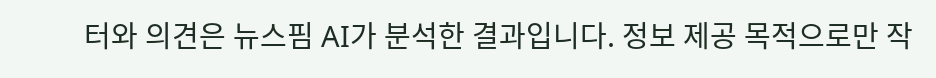터와 의견은 뉴스핌 AI가 분석한 결과입니다. 정보 제공 목적으로만 작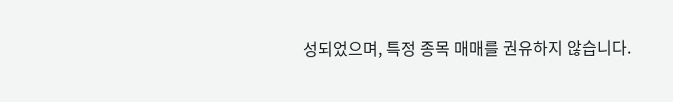성되었으며, 특정 종목 매매를 권유하지 않습니다.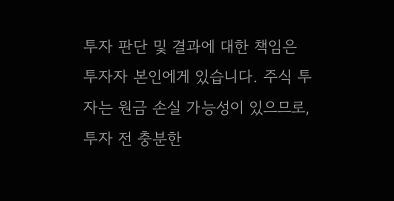투자 판단 및 결과에 대한 책임은 투자자 본인에게 있습니다. 주식 투자는 원금 손실 가능성이 있으므로, 투자 전 충분한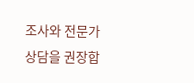조사와 전문가 상담을 권장합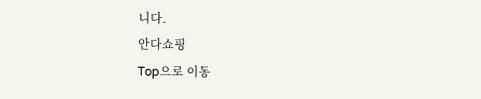니다.
안다쇼핑
Top으로 이동